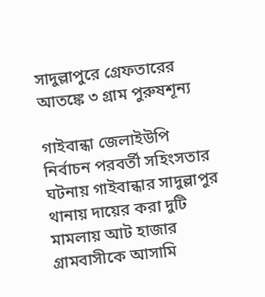সাদুল্লাপুরে গ্রেফতারের আতঙ্কে ৩ গ্রাম পুরুষশূন্য

গাইবান্ধা জেলাইউপি নির্বাচন পরবর্তী সহিংসতার ঘটনায় গাইবান্ধার সাদুল্লাপুর থানায় দায়ের করা দুটি মামলায় আট হাজার গ্রামবাসীকে আসামি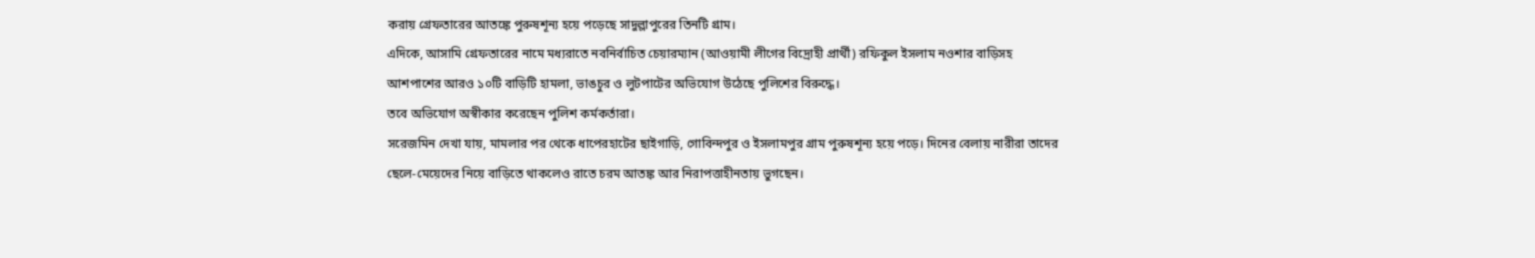করায় গ্রেফতারের আতঙ্কে পুরুষশূন্য হয়ে পড়েছে সাদুল্লাপুরের তিনটি গ্রাম।
এদিকে, আসামি গ্রেফতারের নামে মধ্যরাতে নবনির্বাচিত চেয়ারম্যান (আওয়ামী লীগের বিদ্রোহী প্রার্থী) রফিকুল ইসলাম নওশার বাড়িসহ আশপাশের আরও ১০টি বাড়িটি হামলা, ভাঙচুর ও লুটপাটের অভিযোগ উঠেছে পুলিশের বিরুদ্ধে।
তবে অভিযোগ অস্বীকার করেছেন পুলিশ কর্মকর্তারা।
সরেজমিন দেখা যায়, মামলার পর থেকে ধাপেরহাটের ছাইগাড়ি, গোবিন্দপুর ও ইসলামপুর গ্রাম পুরুষশূন্য হয়ে পড়ে। দিনের বেলায় নারীরা তাদের ছেলে-মেয়েদের নিয়ে বাড়িতে থাকলেও রাতে চরম আতঙ্ক আর নিরাপত্তাহীনতায় ভুগছেন।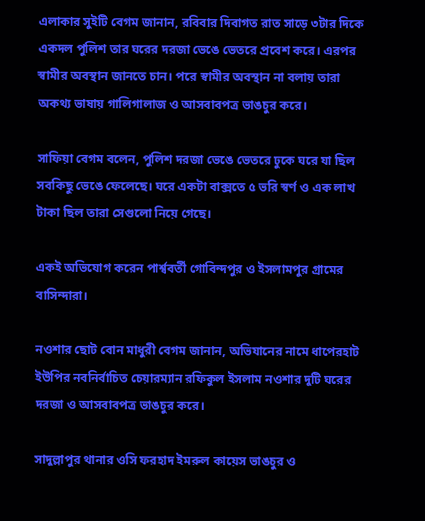এলাকার সুইটি বেগম জানান, রবিবার দিবাগত রাত সাড়ে ৩টার দিকে একদল পুলিশ তার ঘরের দরজা ভেঙে ভেতরে প্রবেশ করে। এরপর স্বামীর অবস্থান জানতে চান। পরে স্বামীর অবস্থান না বলায় তারা অকথ্য ভাষায় গালিগালাজ ও আসবাবপত্র ভাঙচুর করে।

সাফিয়া বেগম বলেন, পুলিশ দরজা ভেঙে ভেতরে ঢুকে ঘরে যা ছিল সবকিছু ভেঙে ফেলেছে। ঘরে একটা বাক্সতে ৫ ভরি স্বর্ণ ও এক লাখ টাকা ছিল তারা সেগুলো নিয়ে গেছে।

একই অভিযোগ করেন পার্শ্ববর্তী গোবিন্দপুর ও ইসলামপুর গ্রামের বাসিন্দারা।

নওশার ছোট বোন মাধুরী বেগম জানান, অভিযানের নামে ধাপেরহাট ইউপির নবনির্বাচিত চেয়ারম্যান রফিকুল ইসলাম নওশার দুটি ঘরের দরজা ও আসবাবপত্র ভাঙচুর করে।

সাদুল্লাপুর থানার ওসি ফরহাদ ইমরুল কায়েস ভাঙচুর ও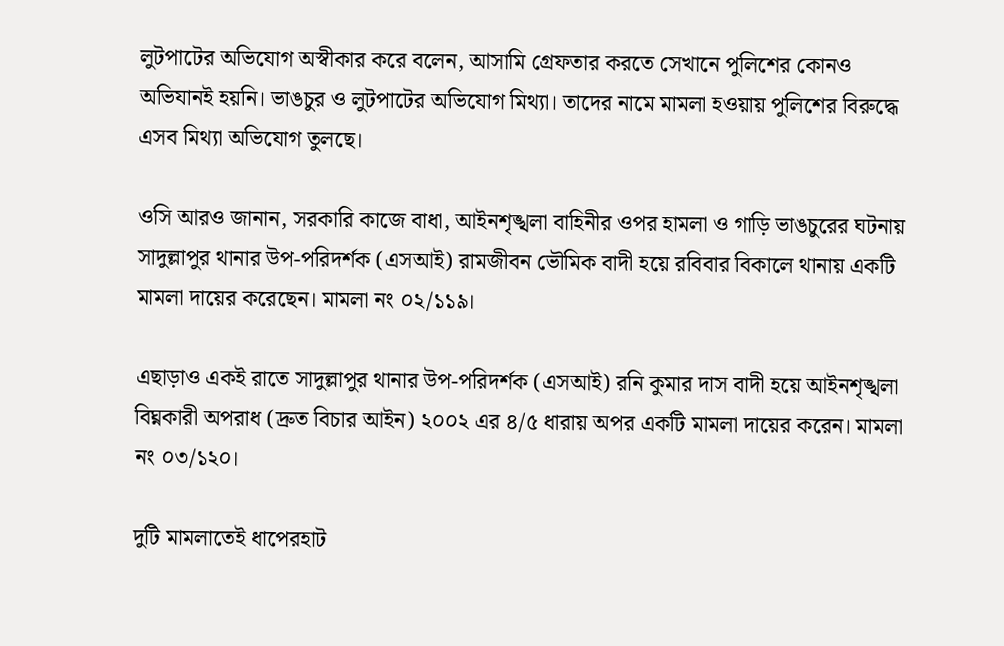লুটপাটের অভিযোগ অস্বীকার করে বলেন, আসামি গ্রেফতার করতে সেখানে পুলিশের কোনও অভিযানই হয়নি। ভাঙচুর ও লুটপাটের অভিযোগ মিথ্যা। তাদের নামে মামলা হওয়ায় পুলিশের বিরুদ্ধে এসব মিথ্যা অভিযোগ তুলছে।

ওসি আরও জানান, সরকারি কাজে বাধা, আইনশৃঙ্খলা বাহিনীর ওপর হামলা ও গাড়ি ভাঙচুরের ঘটনায় সাদুল্লাপুর থানার উপ-পরিদর্শক (এসআই) রামজীবন ভৌমিক বাদী হয়ে রবিবার বিকালে থানায় একটি মামলা দায়ের করেছেন। মামলা নং ০২/১১৯।

এছাড়াও একই রাতে সাদুল্লাপুর থানার উপ-পরিদর্শক (এসআই) রনি কুমার দাস বাদী হয়ে আইনশৃঙ্খলা বিঘ্নকারী অপরাধ (দ্রুত বিচার আইন) ২০০২ এর ৪/৫ ধারায় অপর একটি মামলা দায়ের করেন। মামলা নং ০৩/১২০।

দুটি মামলাতেই ধাপেরহাট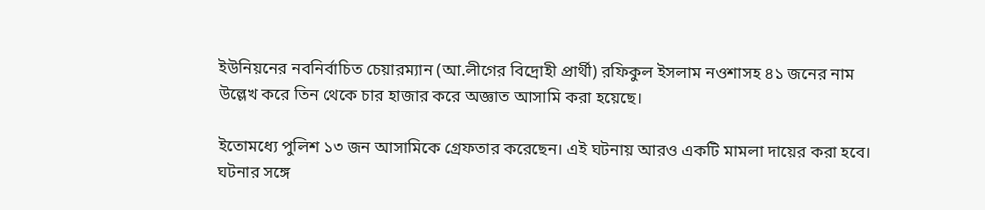ইউনিয়নের নবনির্বাচিত চেয়ারম্যান (আ.লীগের বিদ্রোহী প্রার্থী) রফিকুল ইসলাম নওশাসহ ৪১ জনের নাম উল্লেখ করে তিন থেকে চার হাজার করে অজ্ঞাত আসামি করা হয়েছে।

ইতোমধ্যে পুলিশ ১৩ জন আসামিকে গ্রেফতার করেছেন। এই ঘটনায় আরও একটি মামলা দায়ের করা হবে। ঘটনার সঙ্গে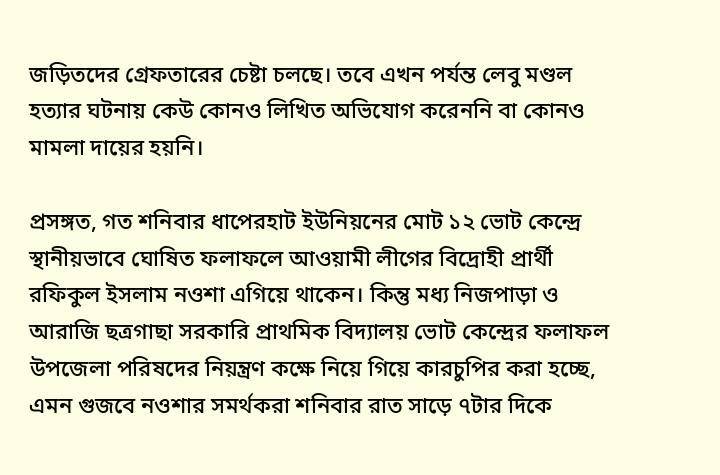জড়িতদের গ্রেফতারের চেষ্টা চলছে। তবে এখন পর্যন্ত লেবু মণ্ডল হত্যার ঘটনায় কেউ কোনও লিখিত অভিযোগ করেননি বা কোনও মামলা দায়ের হয়নি।

প্রসঙ্গত, গত শনিবার ধাপেরহাট ইউনিয়নের মোট ১২ ভোট কেন্দ্রে স্থানীয়ভাবে ঘোষিত ফলাফলে আওয়ামী লীগের বিদ্রোহী প্রার্থী রফিকুল ইসলাম নওশা এগিয়ে থাকেন। কিন্তু মধ্য নিজপাড়া ও আরাজি ছত্রগাছা সরকারি প্রাথমিক বিদ্যালয় ভোট কেন্দ্রের ফলাফল উপজেলা পরিষদের নিয়ন্ত্রণ কক্ষে নিয়ে গিয়ে কারচুপির করা হচ্ছে, এমন গুজবে নওশার সমর্থকরা শনিবার রাত সাড়ে ৭টার দিকে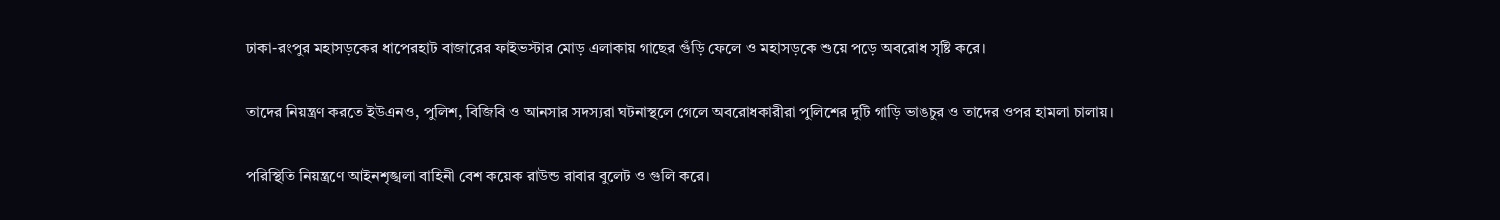ঢাকা-রংপুর মহাসড়কের ধাপেরহাট বাজারের ফাইভস্টার মোড় এলাকায় গাছের গুঁড়ি ফেলে ও মহাসড়কে শুয়ে পড়ে অবরোধ সৃষ্টি করে।

তাদের নিয়ন্ত্রণ করতে ইউএনও, পুলিশ, বিজিবি ও আনসার সদস্যরা ঘটনাস্থলে গেলে অবরোধকারীরা পুলিশের দুটি গাড়ি ভাঙচুর ও তাদের ওপর হামলা চালায়।

পরিস্থিতি নিয়ন্ত্রণে আইনশৃঙ্খলা বাহিনী বেশ কয়েক রাউন্ড রাবার বুলেট ও গুলি করে।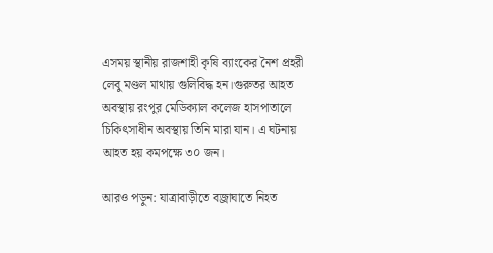এসময় স্থানীয় রাজশাহী কৃষি ব্যাংকের নৈশ প্রহরী লেবু মণ্ডল মাথায় গুলিবিদ্ধ হন।গুরুতর আহত অবস্থায় রংপুর মেডিক্যাল কলেজ হাসপাতালে চিকিৎসাধীন অবস্থায় তিনি মারা যান। এ ঘটনায় আহত হয় কমপক্ষে ৩০ জন।

আরও পড়ুন: যাত্রাবাড়ীতে বজ্রাঘাতে নিহত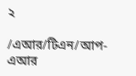২

/এআর/টিএন/আপ-এআর